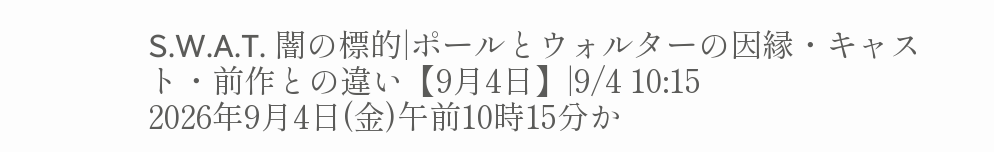S.W.A.T. 闇の標的|ポールとウォルターの因縁・キャスト・前作との違い【9月4日】|9/4 10:15
2026年9月4日(金)午前10時15分か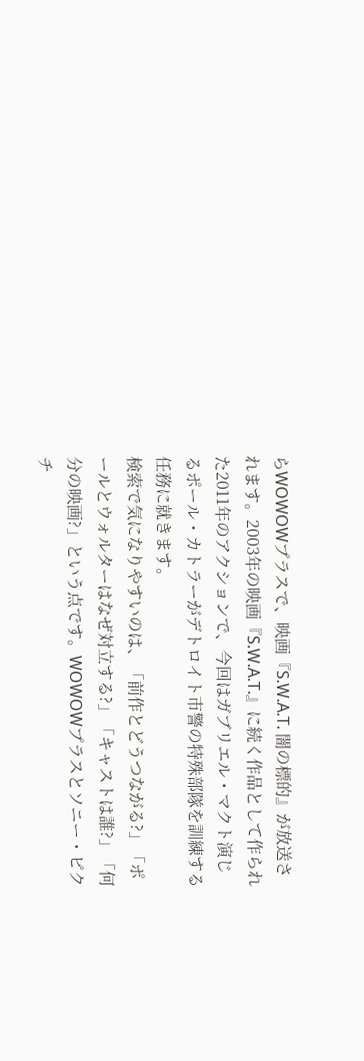らWOWOWプラスで、映画『S.W.A.T. 闇の標的』が放送されます。2003年の映画『S.W.A.T.』に続く作品として作られた2011年のアクションで、今回はガブリエル・マクト演じるポール・カトラーがデトロイト市警の特殊部隊を訓練する任務に就きます。
検索で気になりやすいのは、「前作とどうつながる?」「ポールとウォルターはなぜ対立する?」「キャストは誰?」「何分の映画?」という点です。WOWOWプラスとソニー・ピクチ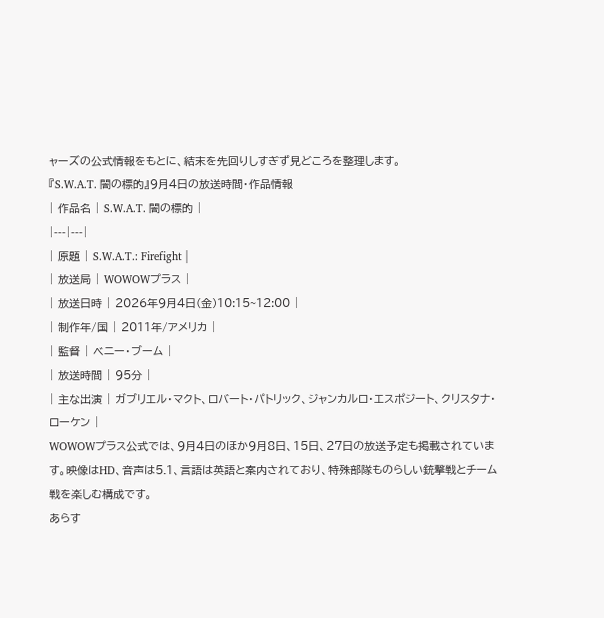ャーズの公式情報をもとに、結末を先回りしすぎず見どころを整理します。
『S.W.A.T. 闇の標的』9月4日の放送時間・作品情報
| 作品名 | S.W.A.T. 闇の標的 |
|---|---|
| 原題 | S.W.A.T.: Firefight |
| 放送局 | WOWOWプラス |
| 放送日時 | 2026年9月4日(金)10:15~12:00 |
| 制作年/国 | 2011年/アメリカ |
| 監督 | ベニー・ブーム |
| 放送時間 | 95分 |
| 主な出演 | ガブリエル・マクト、ロバート・パトリック、ジャンカルロ・エスポジート、クリスタナ・ローケン |
WOWOWプラス公式では、9月4日のほか9月8日、15日、27日の放送予定も掲載されています。映像はHD、音声は5.1、言語は英語と案内されており、特殊部隊ものらしい銃撃戦とチーム戦を楽しむ構成です。
あらす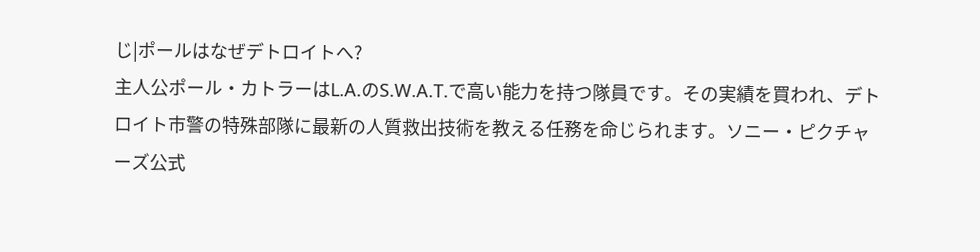じ|ポールはなぜデトロイトへ?
主人公ポール・カトラーはL.A.のS.W.A.T.で高い能力を持つ隊員です。その実績を買われ、デトロイト市警の特殊部隊に最新の人質救出技術を教える任務を命じられます。ソニー・ピクチャーズ公式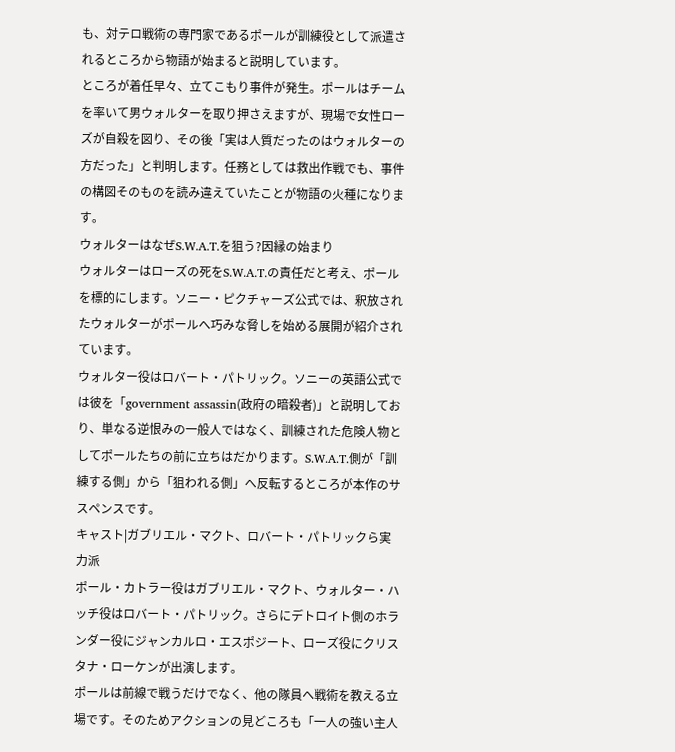も、対テロ戦術の専門家であるポールが訓練役として派遣されるところから物語が始まると説明しています。
ところが着任早々、立てこもり事件が発生。ポールはチームを率いて男ウォルターを取り押さえますが、現場で女性ローズが自殺を図り、その後「実は人質だったのはウォルターの方だった」と判明します。任務としては救出作戦でも、事件の構図そのものを読み違えていたことが物語の火種になります。
ウォルターはなぜS.W.A.T.を狙う?因縁の始まり
ウォルターはローズの死をS.W.A.T.の責任だと考え、ポールを標的にします。ソニー・ピクチャーズ公式では、釈放されたウォルターがポールへ巧みな脅しを始める展開が紹介されています。
ウォルター役はロバート・パトリック。ソニーの英語公式では彼を「government assassin(政府の暗殺者)」と説明しており、単なる逆恨みの一般人ではなく、訓練された危険人物としてポールたちの前に立ちはだかります。S.W.A.T.側が「訓練する側」から「狙われる側」へ反転するところが本作のサスペンスです。
キャスト|ガブリエル・マクト、ロバート・パトリックら実力派
ポール・カトラー役はガブリエル・マクト、ウォルター・ハッチ役はロバート・パトリック。さらにデトロイト側のホランダー役にジャンカルロ・エスポジート、ローズ役にクリスタナ・ローケンが出演します。
ポールは前線で戦うだけでなく、他の隊員へ戦術を教える立場です。そのためアクションの見どころも「一人の強い主人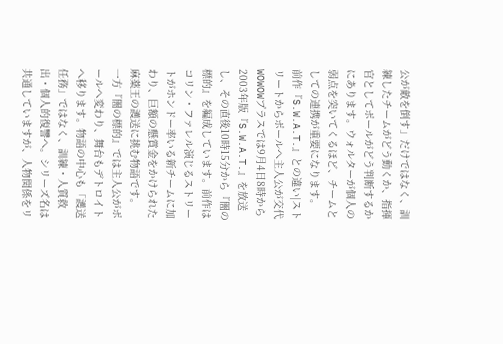公が敵を倒す」だけではなく、訓練したチームがどう動くか、指揮官としてポールがどう判断するかにあります。ウォルターが個人の弱点を突いてくるほど、チームとしての連携が重要になります。
前作『S.W.A.T.』との違い|ストリートからポールへ主人公が交代
WOWOWプラスでは9月4日8時から2003年版『S.W.A.T.』を放送し、その直後10時15分から『闇の標的』を編成しています。前作はコリン・ファレル演じるストリートがホンドー率いる新チームに加わり、巨額の懸賞金をかけられた麻薬王の護送に挑む物語です。
一方『闇の標的』では主人公がポールへ変わり、舞台もデトロイトへ移ります。物語の中心も「護送任務」ではなく、訓練・人質救出・個人的復讐へ。シリーズ名は共通していますが、人物関係をリ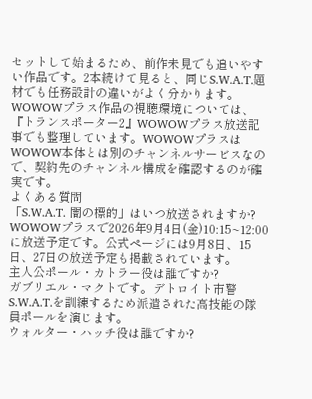セットして始まるため、前作未見でも追いやすい作品です。2本続けて見ると、同じS.W.A.T.題材でも任務設計の違いがよく分かります。
WOWOWプラス作品の視聴環境については、『トランスポーター2』WOWOWプラス放送記事でも整理しています。WOWOWプラスはWOWOW本体とは別のチャンネルサービスなので、契約先のチャンネル構成を確認するのが確実です。
よくある質問
「S.W.A.T. 闇の標的」はいつ放送されますか?
WOWOWプラスで2026年9月4日(金)10:15~12:00に放送予定です。公式ページには9月8日、15日、27日の放送予定も掲載されています。
主人公ポール・カトラー役は誰ですか?
ガブリエル・マクトです。デトロイト市警S.W.A.T.を訓練するため派遣された高技能の隊員ポールを演じます。
ウォルター・ハッチ役は誰ですか?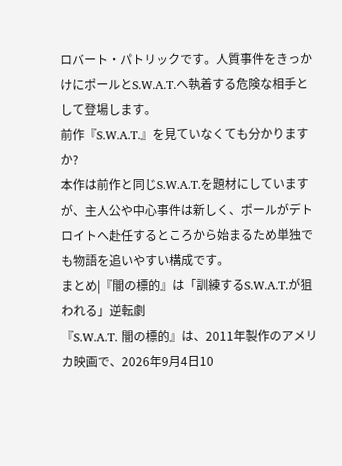ロバート・パトリックです。人質事件をきっかけにポールとS.W.A.T.へ執着する危険な相手として登場します。
前作『S.W.A.T.』を見ていなくても分かりますか?
本作は前作と同じS.W.A.T.を題材にしていますが、主人公や中心事件は新しく、ポールがデトロイトへ赴任するところから始まるため単独でも物語を追いやすい構成です。
まとめ|『闇の標的』は「訓練するS.W.A.T.が狙われる」逆転劇
『S.W.A.T. 闇の標的』は、2011年製作のアメリカ映画で、2026年9月4日10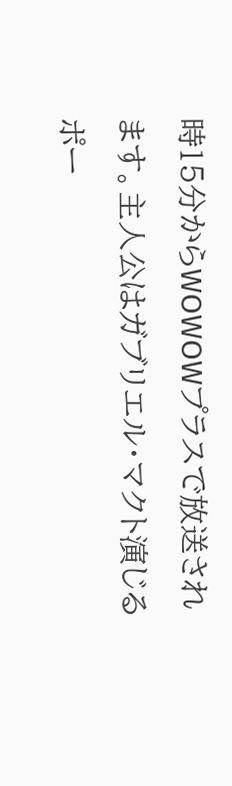時15分からWOWOWプラスで放送されます。主人公はガブリエル・マクト演じるポー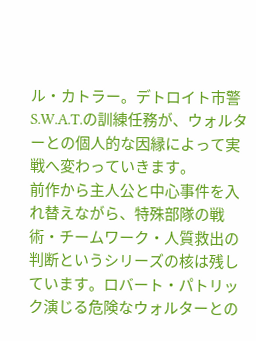ル・カトラー。デトロイト市警S.W.A.T.の訓練任務が、ウォルターとの個人的な因縁によって実戦へ変わっていきます。
前作から主人公と中心事件を入れ替えながら、特殊部隊の戦術・チームワーク・人質救出の判断というシリーズの核は残しています。ロバート・パトリック演じる危険なウォルターとの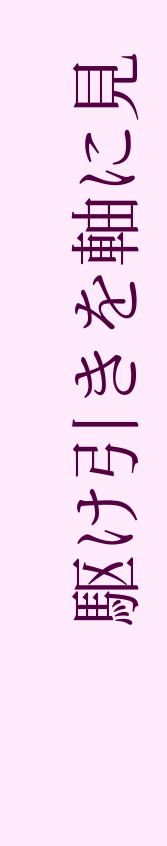駆け引きを軸に見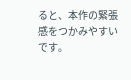ると、本作の緊張感をつかみやすいです。